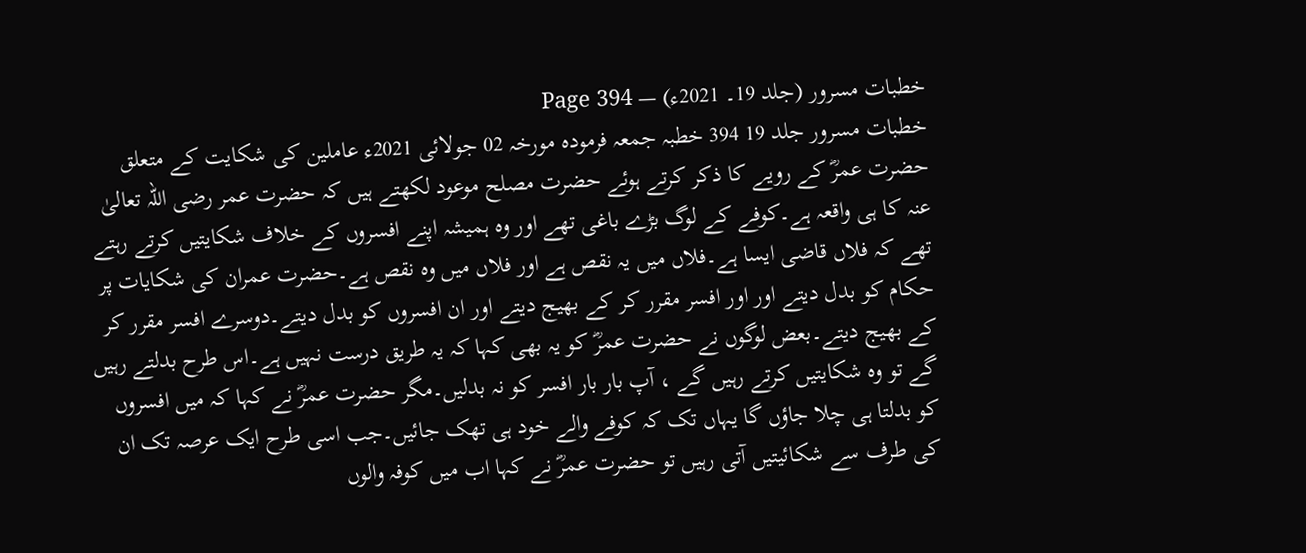خطبات مسرور (جلد 19۔ 2021ء) — Page 394
خطبات مسرور جلد 19 394 خطبہ جمعہ فرمودہ مورخہ 02 جولائی 2021ء عاملین کی شکایت کے متعلق حضرت عمرؓ کے رویے کا ذکر کرتے ہوئے حضرت مصلح موعود لکھتے ہیں کہ حضرت عمر رضی اللہ تعالیٰ عنہ کا ہی واقعہ ہے۔کوفے کے لوگ بڑے باغی تھے اور وہ ہمیشہ اپنے افسروں کے خلاف شکایتیں کرتے رہتے تھے کہ فلاں قاضی ایسا ہے۔فلاں میں یہ نقص ہے اور فلاں میں وہ نقص ہے۔حضرت عمران کی شکایات پر حکام کو بدل دیتے اور اور افسر مقرر کر کے بھیج دیتے اور ان افسروں کو بدل دیتے۔دوسرے افسر مقرر کر کے بھیج دیتے۔بعض لوگوں نے حضرت عمرؓ کو یہ بھی کہا کہ یہ طریق درست نہیں ہے۔اس طرح بدلتے رہیں گے تو وہ شکایتیں کرتے رہیں گے ، آپ بار بار افسر کو نہ بدلیں۔مگر حضرت عمرؓ نے کہا کہ میں افسروں کو بدلتا ہی چلا جاؤں گا یہاں تک کہ کوفے والے خود ہی تھک جائیں۔جب اسی طرح ایک عرصہ تک ان کی طرف سے شکائیتیں آتی رہیں تو حضرت عمرؓ نے کہا اب میں کوفہ والوں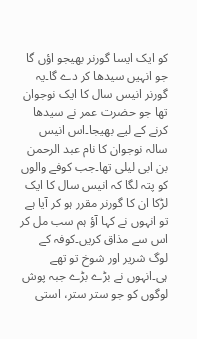کو ایک ایسا گورنر بھیجو اؤں گا جو انہیں سیدھا کر دے گا۔یہ گورنر انیس سال کا ایک نوجوان تھا جو حضرت عمر نے سیدھا کرنے کے لیے بھیجا۔اس انیس سالہ نوجوان کا نام عبد الرحمن بن ابی لیلی تھا۔جب کوفے والوں کو پتہ لگا کہ انیس سال کا ایک لڑکا ان کا گورنر مقرر ہو کر آیا ہے تو انہوں نے کہا آؤ ہم سب مل کر اس سے مذاق کریں۔کوفہ کے لوگ شریر اور شوخ تو تھے ہی۔انہوں نے بڑے بڑے جبہ پوش لوگوں کو جو ستر ستر، استی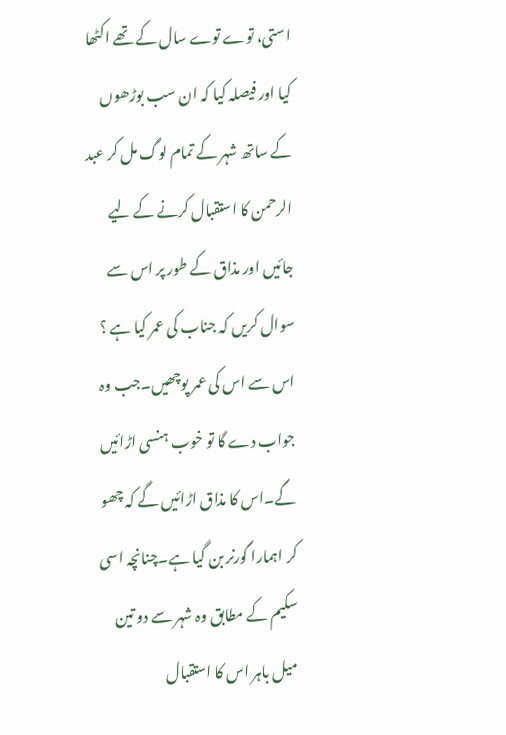استی، توے توے سال کے تھے اکٹھا کیا اور فیصلہ کیا کہ ان سب بوڑھوں کے ساتھ شہر کے تمام لوگ مل کر عبد الرحمن کا استقبال کرنے کے لیے جائیں اور مذاق کے طور پر اس سے سوال کریں کہ جناب کی عمر کیا ہے ؟ اس سے اس کی عمر پوچھیں۔جب وہ جواب دے گا تو خوب ہنسی اڑائیں گے۔اس کا مذاق اڑائیں گے کہ چھو کر اہمارا گورنر بن گیا ہے۔چنانچہ اسی سکیم کے مطابق وہ شہر سے دو تین میل باہر اس کا استقبال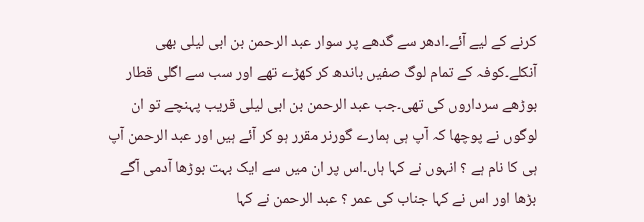کرنے کے لیے آئے۔ادھر سے گدھے پر سوار عبد الرحمن بن ابی لیلی بھی آنکلے۔کوفہ کے تمام لوگ صفیں باندھ کر کھڑے تھے اور سب سے اگلی قطار بوڑھے سرداروں کی تھی۔جب عبد الرحمن بن ابی لیلی قریب پہنچے تو ان لوگوں نے پوچھا کہ آپ ہی ہمارے گورنر مقرر ہو کر آئے ہیں اور عبد الرحمن آپ ہی کا نام ہے ؟ انہوں نے کہا ہاں۔اس پر ان میں سے ایک بہت بوڑھا آدمی آگے بڑھا اور اس نے کہا جناب کی عمر ؟ عبد الرحمن نے کہا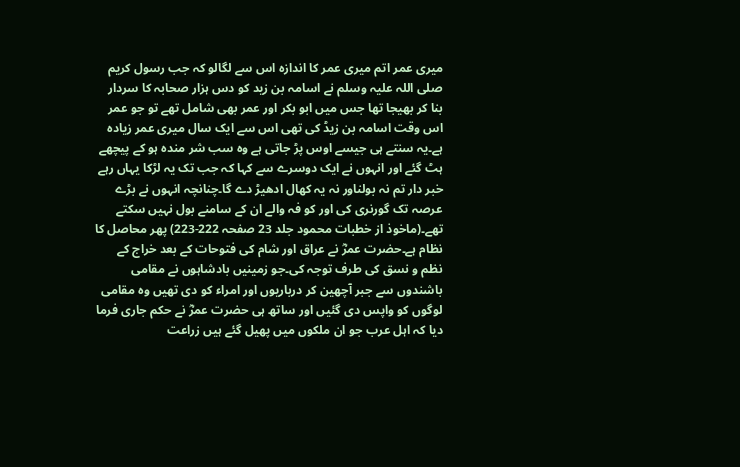میری عمر اتم میری عمر کا اندازہ اس سے لگالو کہ جب رسول کریم صلی اللہ علیہ وسلم نے اسامہ بن زید کو دس ہزار صحابہ کا سردار بنا کر بھیجا تھا جس میں ابو بکر اور عمر بھی شامل تھے تو جو عمر اس وقت اسامہ بن زیڈ کی تھی اس سے ایک سال میری عمر زیادہ ہے۔یہ سنتے ہی جیسے اوس پڑ جاتی ہے وہ سب شر مندہ ہو کے پیچھے ہٹ گئے اور انہوں نے ایک دوسرے سے کہا کہ جب تک یہ لڑکا یہاں رہے خبر دار تم نہ بولناور نہ یہ کھال ادھیڑ دے گا۔چنانچہ انہوں نے بڑے عرصہ تک گورنری کی اور کو فہ والے ان کے سامنے بول نہیں سکتے تھے۔(ماخوذ از خطبات محمود جلد 23 صفحہ 222-223) پھر محاصل کا نظام ہے۔حضرت عمرؓ نے عراق اور شام کی فتوحات کے بعد خراج کے نظم و نسق کی طرف توجہ کی۔جو زمینیں بادشاہوں نے مقامی باشندوں سے جبر آچھین کر درباریوں اور امراء کو دی تھیں وہ مقامی لوگوں کو واپس دی گئیں اور ساتھ ہی حضرت عمرؓ نے حکم جاری فرما دیا کہ اہل عرب جو ان ملکوں میں پھیل گئے ہیں زراعت